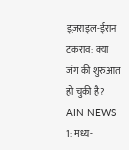इज़राइल-ईरान टकराव: क्या जंग की शुरुआत हो चुकी है?
AIN NEWS 1: मध्य-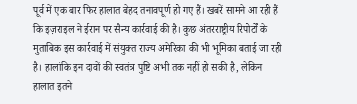पूर्व में एक बार फिर हालात बेहद तनावपूर्ण हो गए हैं। खबरें सामने आ रही हैं कि इज़राइल ने ईरान पर सैन्य कार्रवाई की है। कुछ अंतरराष्ट्रीय रिपोर्टों के मुताबिक इस कार्रवाई में संयुक्त राज्य अमेरिका की भी भूमिका बताई जा रही है। हालांकि इन दावों की स्वतंत्र पुष्टि अभी तक नहीं हो सकी है, लेकिन हालात इतने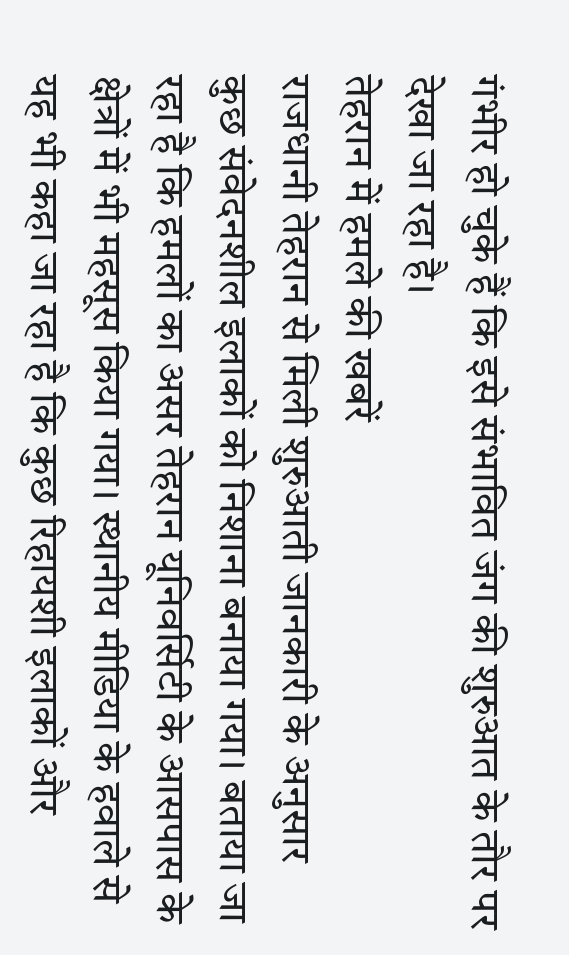गंभीर हो चुके हैं कि इसे संभावित जंग की शुरुआत के तौर पर देखा जा रहा है।
तेहरान में हमले की खबरें
राजधानी तेहरान से मिली शुरुआती जानकारी के अनुसार कुछ संवेदनशील इलाकों को निशाना बनाया गया। बताया जा रहा है कि हमलों का असर तेहरान यूनिवर्सिटी के आसपास के क्षेत्रों में भी महसूस किया गया। स्थानीय मीडिया के हवाले से यह भी कहा जा रहा है कि कुछ रिहायशी इलाकों और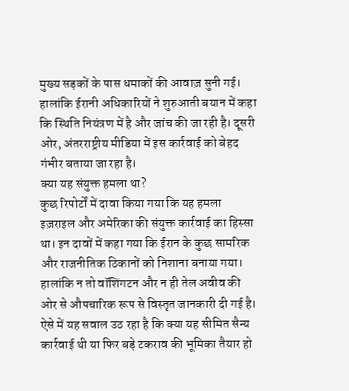मुख्य सड़कों के पास धमाकों की आवाज़ सुनी गई।
हालांकि ईरानी अधिकारियों ने शुरुआती बयान में कहा कि स्थिति नियंत्रण में है और जांच की जा रही है। दूसरी ओर, अंतरराष्ट्रीय मीडिया में इस कार्रवाई को बेहद गंभीर बताया जा रहा है।
क्या यह संयुक्त हमला था?
कुछ रिपोर्टों में दावा किया गया कि यह हमला इज़राइल और अमेरिका की संयुक्त कार्रवाई का हिस्सा था। इन दावों में कहा गया कि ईरान के कुछ सामरिक और राजनीतिक ठिकानों को निशाना बनाया गया। हालांकि न तो वॉशिंगटन और न ही तेल अवीव की ओर से औपचारिक रूप से विस्तृत जानकारी दी गई है।
ऐसे में यह सवाल उठ रहा है कि क्या यह सीमित सैन्य कार्रवाई थी या फिर बड़े टकराव की भूमिका तैयार हो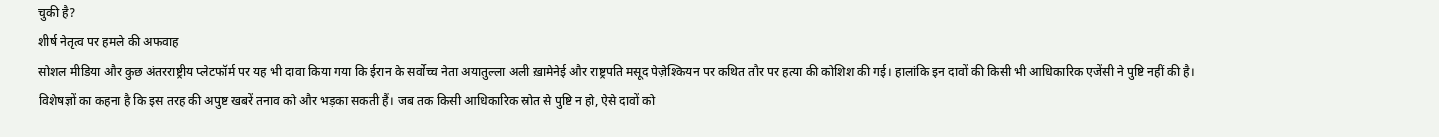चुकी है?
शीर्ष नेतृत्व पर हमले की अफवाह
सोशल मीडिया और कुछ अंतरराष्ट्रीय प्लेटफॉर्म पर यह भी दावा किया गया कि ईरान के सर्वोच्च नेता अयातुल्ला अली ख़ामेनेई और राष्ट्रपति मसूद पेज़ेश्कियन पर कथित तौर पर हत्या की कोशिश की गई। हालांकि इन दावों की किसी भी आधिकारिक एजेंसी ने पुष्टि नहीं की है।
विशेषज्ञों का कहना है कि इस तरह की अपुष्ट खबरें तनाव को और भड़का सकती हैं। जब तक किसी आधिकारिक स्रोत से पुष्टि न हो, ऐसे दावों को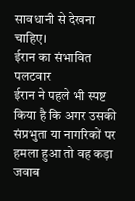सावधानी से देखना चाहिए।
ईरान का संभावित पलटवार
ईरान ने पहले भी स्पष्ट किया है कि अगर उसकी संप्रभुता या नागरिकों पर हमला हुआ तो वह कड़ा जवाब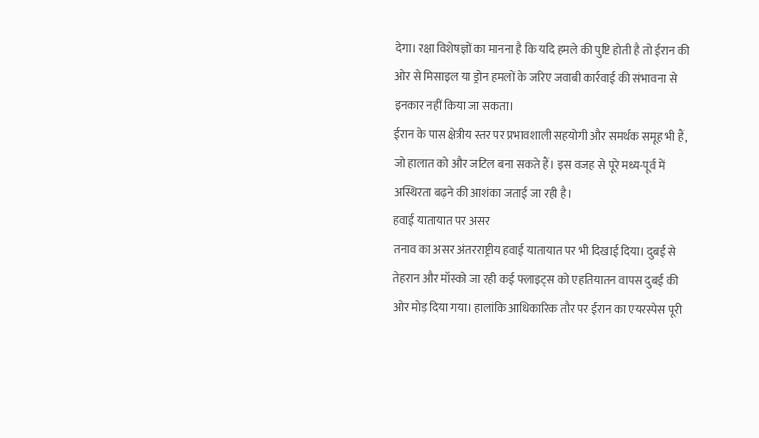देगा। रक्षा विशेषज्ञों का मानना है कि यदि हमले की पुष्टि होती है तो ईरान की ओर से मिसाइल या ड्रोन हमलों के जरिए जवाबी कार्रवाई की संभावना से इनकार नहीं किया जा सकता।
ईरान के पास क्षेत्रीय स्तर पर प्रभावशाली सहयोगी और समर्थक समूह भी हैं, जो हालात को और जटिल बना सकते हैं। इस वजह से पूरे मध्य-पूर्व में अस्थिरता बढ़ने की आशंका जताई जा रही है।
हवाई यातायात पर असर
तनाव का असर अंतरराष्ट्रीय हवाई यातायात पर भी दिखाई दिया। दुबई से तेहरान और मॉस्को जा रही कई फ्लाइट्स को एहतियातन वापस दुबई की ओर मोड़ दिया गया। हालांकि आधिकारिक तौर पर ईरान का एयरस्पेस पूरी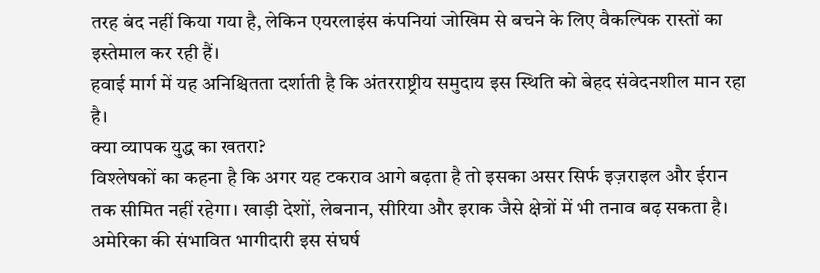तरह बंद नहीं किया गया है, लेकिन एयरलाइंस कंपनियां जोखिम से बचने के लिए वैकल्पिक रास्तों का इस्तेमाल कर रही हैं।
हवाई मार्ग में यह अनिश्चितता दर्शाती है कि अंतरराष्ट्रीय समुदाय इस स्थिति को बेहद संवेदनशील मान रहा है।
क्या व्यापक युद्ध का खतरा?
विश्लेषकों का कहना है कि अगर यह टकराव आगे बढ़ता है तो इसका असर सिर्फ इज़राइल और ईरान तक सीमित नहीं रहेगा। खाड़ी देशों, लेबनान, सीरिया और इराक जैसे क्षेत्रों में भी तनाव बढ़ सकता है। अमेरिका की संभावित भागीदारी इस संघर्ष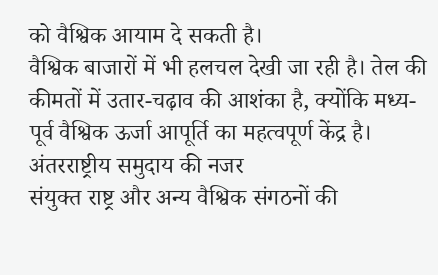को वैश्विक आयाम दे सकती है।
वैश्विक बाजारों में भी हलचल देखी जा रही है। तेल की कीमतों में उतार-चढ़ाव की आशंका है, क्योंकि मध्य-पूर्व वैश्विक ऊर्जा आपूर्ति का महत्वपूर्ण केंद्र है।
अंतरराष्ट्रीय समुदाय की नजर
संयुक्त राष्ट्र और अन्य वैश्विक संगठनों की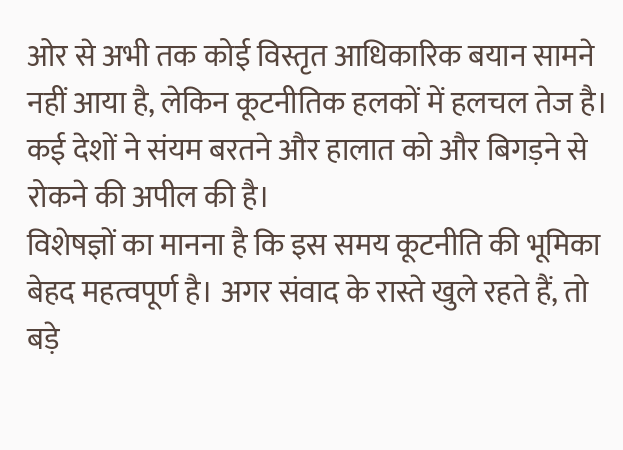ओर से अभी तक कोई विस्तृत आधिकारिक बयान सामने नहीं आया है, लेकिन कूटनीतिक हलकों में हलचल तेज है। कई देशों ने संयम बरतने और हालात को और बिगड़ने से रोकने की अपील की है।
विशेषज्ञों का मानना है कि इस समय कूटनीति की भूमिका बेहद महत्वपूर्ण है। अगर संवाद के रास्ते खुले रहते हैं, तो बड़े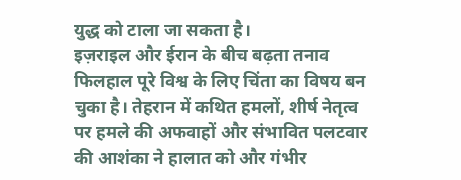युद्ध को टाला जा सकता है।
इज़राइल और ईरान के बीच बढ़ता तनाव फिलहाल पूरे विश्व के लिए चिंता का विषय बन चुका है। तेहरान में कथित हमलों, शीर्ष नेतृत्व पर हमले की अफवाहों और संभावित पलटवार की आशंका ने हालात को और गंभीर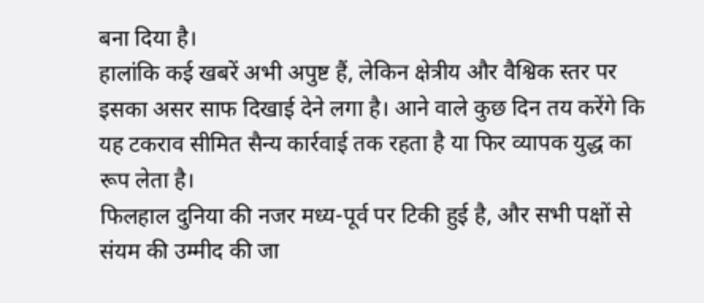बना दिया है।
हालांकि कई खबरें अभी अपुष्ट हैं, लेकिन क्षेत्रीय और वैश्विक स्तर पर इसका असर साफ दिखाई देने लगा है। आने वाले कुछ दिन तय करेंगे कि यह टकराव सीमित सैन्य कार्रवाई तक रहता है या फिर व्यापक युद्ध का रूप लेता है।
फिलहाल दुनिया की नजर मध्य-पूर्व पर टिकी हुई है, और सभी पक्षों से संयम की उम्मीद की जा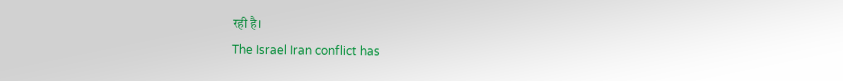रही है।
The Israel Iran conflict has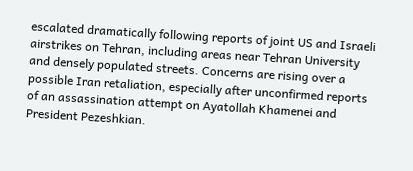escalated dramatically following reports of joint US and Israeli airstrikes on Tehran, including areas near Tehran University and densely populated streets. Concerns are rising over a possible Iran retaliation, especially after unconfirmed reports of an assassination attempt on Ayatollah Khamenei and President Pezeshkian.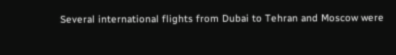Several international flights from Dubai to Tehran and Moscow were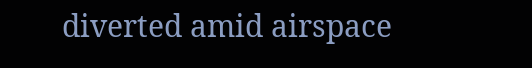diverted amid airspace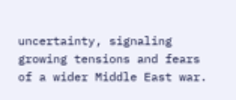uncertainty, signaling growing tensions and fears of a wider Middle East war.